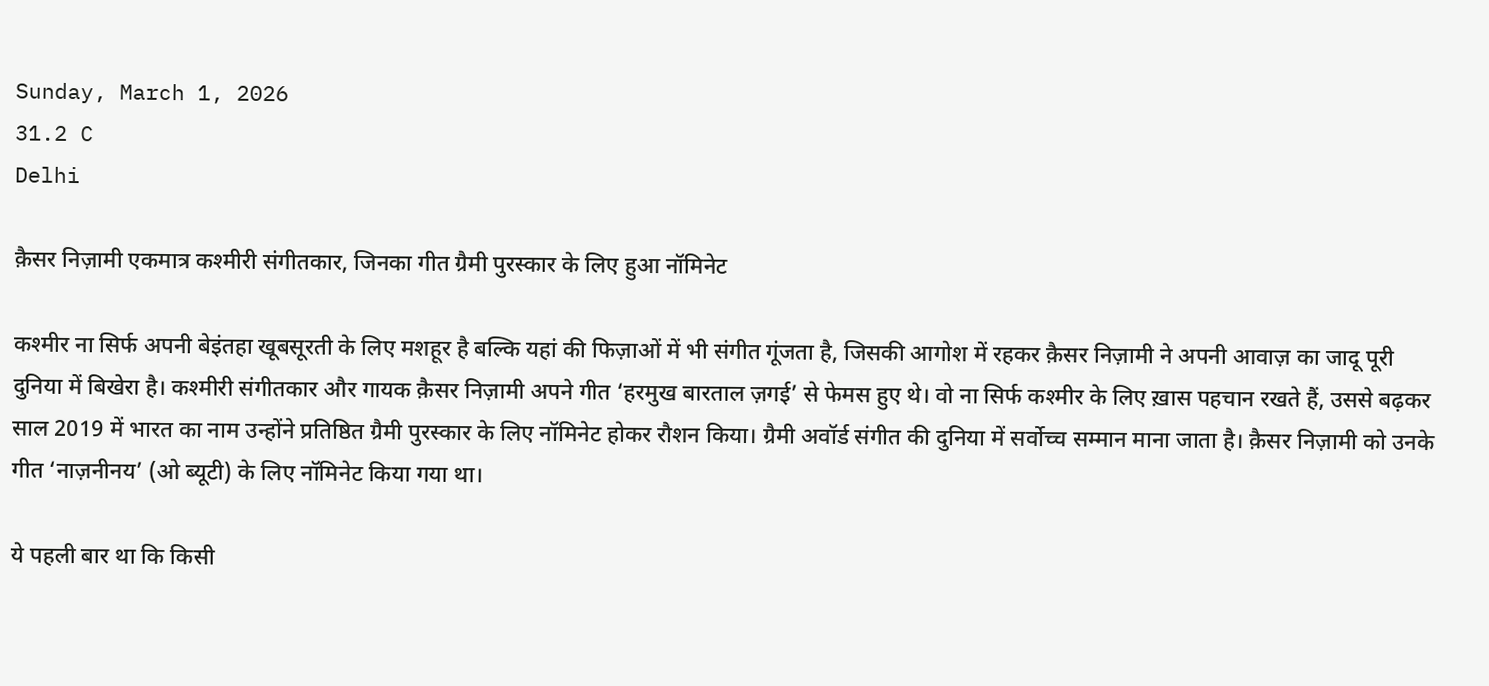Sunday, March 1, 2026
31.2 C
Delhi

क़ैसर निज़ामी एकमात्र कश्मीरी संगीतकार, जिनका गीत ग्रैमी पुरस्कार के लिए हुआ नॉमिनेट

कश्मीर ना सिर्फ अपनी बेइंतहा खूबसूरती के लिए मशहूर है बल्कि यहां की फिज़ाओं में भी संगीत गूंजता है, जिसकी आगोश में रहकर क़ैसर निज़ामी ने अपनी आवाज़ का जादू पूरी दुनिया में बिखेरा है। कश्मीरी संगीतकार और गायक क़ैसर निज़ामी अपने गीत ‘हरमुख बारताल ज़गई’ से फेमस हुए थे। वो ना सिर्फ कश्मीर के लिए ख़ास पहचान रखते हैं, उससे बढ़कर साल 2019 में भारत का नाम उन्होंने प्रतिष्ठित ग्रैमी पुरस्कार के लिए नॉमिनेट होकर रौशन किया। ग्रैमी अवॉर्ड संगीत की दुनिया में सर्वोच्च सम्मान माना जाता है। क़ैसर निज़ामी को उनके गीत ‘नाज़नीनय’ (ओ ब्यूटी) के लिए नॉमिनेट किया गया था।

ये पहली बार था कि किसी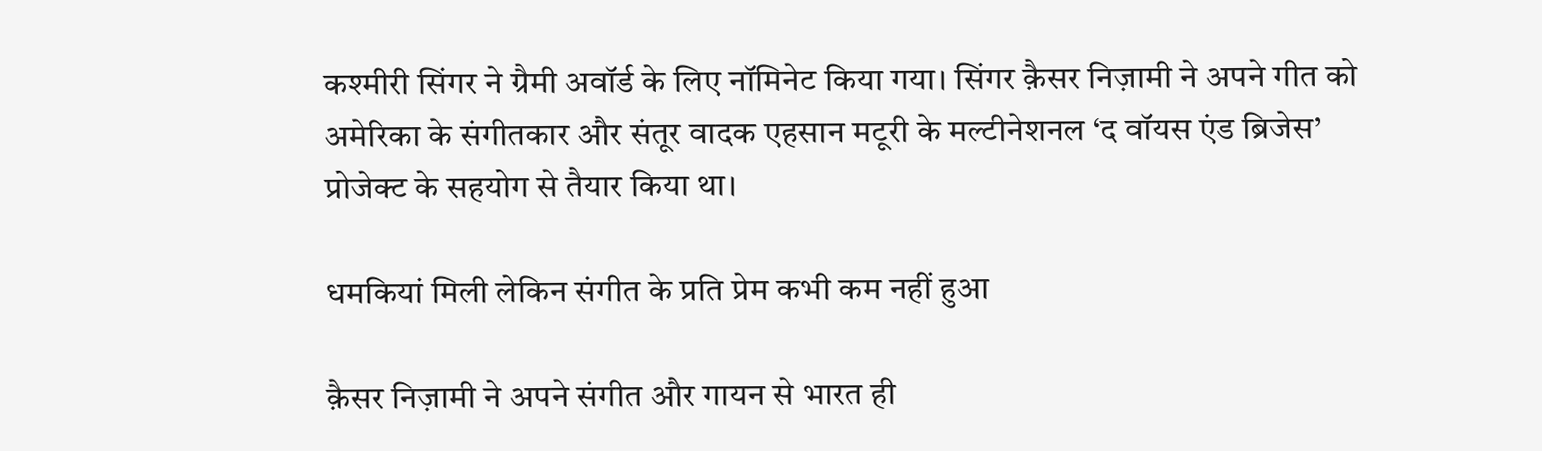कश्मीरी सिंगर ने ग्रैमी अवॉर्ड के लिए नॉमिनेट किया गया। सिंगर क़ैसर निज़ामी ने अपने गीत को अमेरिका के संगीतकार और संतूर वादक एहसान मटूरी के मल्टीनेशनल ‘द वॉयस एंड ब्रिजेस’ प्रोजेक्ट के सहयोग से तैयार किया था।

धमकियां मिली लेकिन संगीत के प्रति प्रेम कभी कम नहीं हुआ

क़ैसर निज़ामी ने अपने संगीत और गायन से भारत ही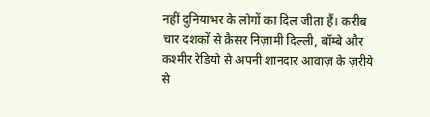नहीं दुनियाभर के लोगों का दिल जीता हैं। करीब चार दशकों से क़ैसर निज़ामी दिल्ली, बॉम्बे और कश्मीर रेडियो से अपनी शानदार आवाज़ के ज़रीये से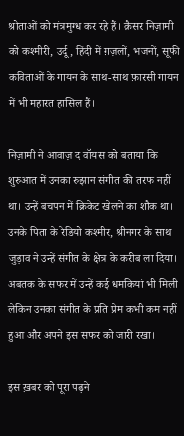श्रोताओं को मंत्रमुग्ध कर रहे हैं। क़ैसर निज़ामी को कश्मीरी, उर्दू, हिंदी में ग़ज़लों, भजनों, सूफी कविताओं के गायन के साथ-साथ फ़ारसी गायन में भी महारत हासिल हैं।

निज़ामी ने आवाज़ द वॉयस को बताया कि शुरुआत में उनका रुझान संगीत की तरफ नहीं था। उन्हें बचपन में क्रिकेट खेलने का शौक था। उनके पिता के रेडियो कश्मीर, श्रीनगर के साथ जुड़ाव ने उन्हें संगीत के क्षेत्र के करीब ला दिया। अबतक के सफर में उन्हें कई धमकियां भी मिली लेकिन उनका संगीत के प्रति प्रेम कभी कम नहीं हुआ और अपने इस सफर को जारी रखा।

इस ख़बर को पूरा पढ़ने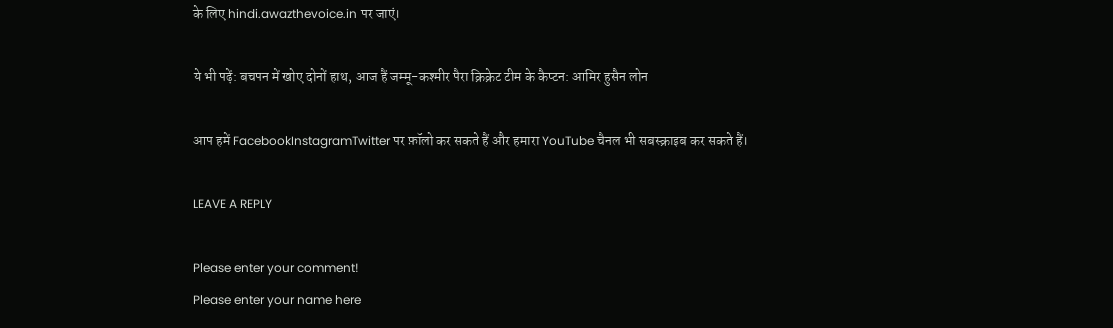के लिए hindi.awazthevoice.in पर जाएं।

ये भी पढ़ें: बचपन में खोए दोनों हाथ, आज हैं जम्मू-कश्मीर पैरा क्रिक्रेट टीम के कैप्टन: आमिर हुसैन लोन

आप हमें FacebookInstagramTwitter पर फ़ॉलो कर सकते हैं और हमारा YouTube चैनल भी सबस्क्राइब कर सकते हैं।

LEAVE A REPLY

Please enter your comment!
Please enter your name here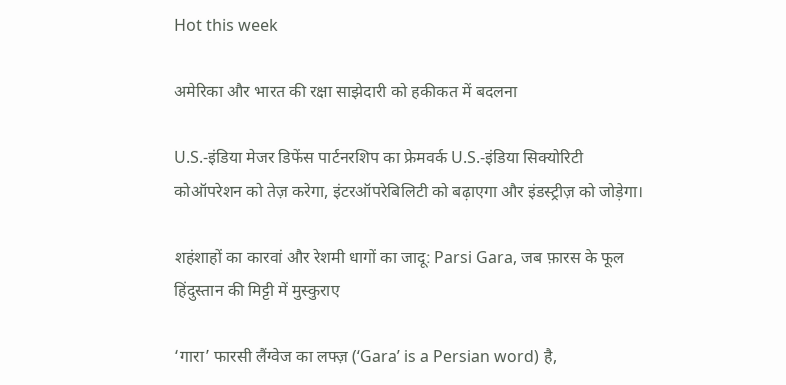Hot this week

अमेरिका और भारत की रक्षा साझेदारी को हकीकत में बदलना

U.S.-इंडिया मेजर डिफेंस पार्टनरशिप का फ्रेमवर्क U.S.-इंडिया सिक्योरिटी कोऑपरेशन को तेज़ करेगा, इंटरऑपरेबिलिटी को बढ़ाएगा और इंडस्ट्रीज़ को जोड़ेगा।

शहंशाहों का कारवां और रेशमी धागों का जादू: Parsi Gara, जब फ़ारस के फूल हिंदुस्तान की मिट्टी में मुस्कुराए

‘गारा’ फारसी लैंग्वेज का लफ्ज़ (‘Gara’ is a Persian word) है,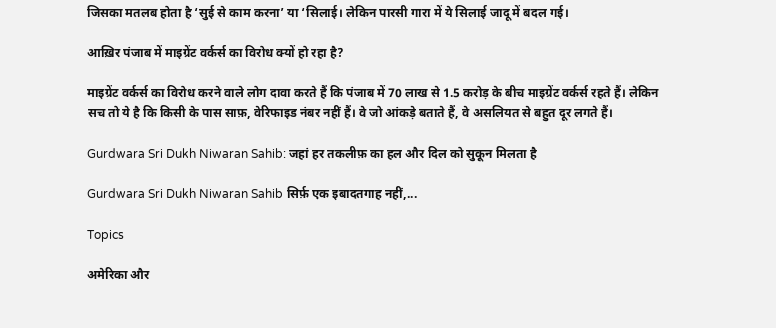जिसका मतलब होता है ‘सुई से काम करना’ या ‘सिलाई। लेकिन पारसी गारा में ये सिलाई जादू में बदल गई।

आख़िर पंजाब में माइग्रेंट वर्कर्स का विरोध क्यों हो रहा है?

माइग्रेंट वर्कर्स का विरोध करने वाले लोग दावा करते हैं कि पंजाब में 70 लाख से 1.5 करोड़ के बीच माइग्रेंट वर्कर्स रहते हैं। लेकिन सच तो ये है कि किसी के पास साफ़, वेरिफाइड नंबर नहीं हैं। वे जो आंकड़े बताते हैं, वे असलियत से बहुत दूर लगते हैं।

Gurdwara Sri Dukh Niwaran Sahib: जहां हर तकलीफ़ का हल और दिल को सुकून मिलता है

Gurdwara Sri Dukh Niwaran Sahib सिर्फ़ एक इबादतगाह नहीं,...

Topics

अमेरिका और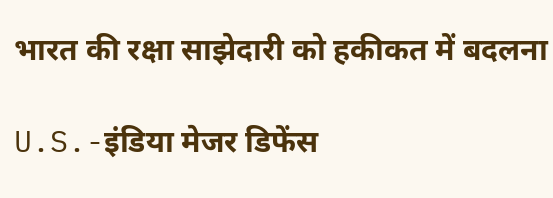भारत की रक्षा साझेदारी को हकीकत में बदलना

U.S.-इंडिया मेजर डिफेंस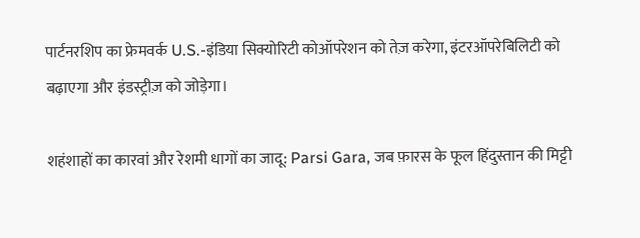पार्टनरशिप का फ्रेमवर्क U.S.-इंडिया सिक्योरिटी कोऑपरेशन को तेज़ करेगा, इंटरऑपरेबिलिटी को बढ़ाएगा और इंडस्ट्रीज़ को जोड़ेगा।

शहंशाहों का कारवां और रेशमी धागों का जादू: Parsi Gara, जब फ़ारस के फूल हिंदुस्तान की मिट्टी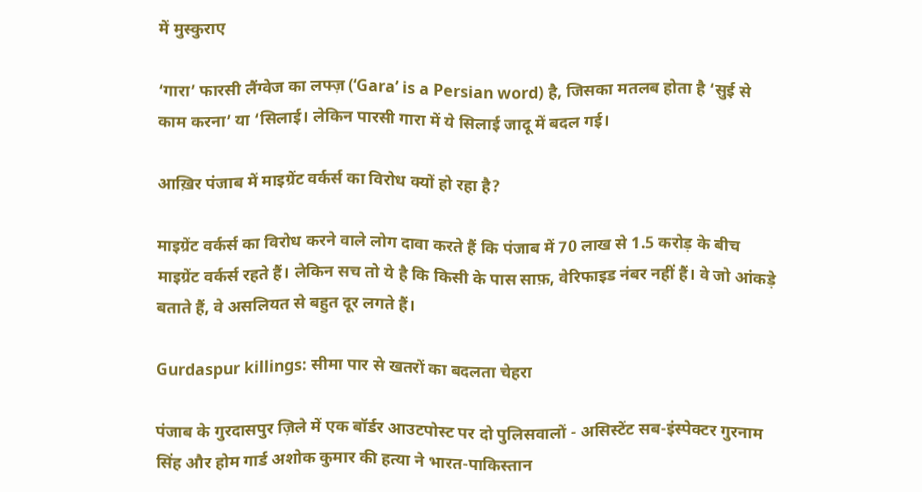में मुस्कुराए

‘गारा’ फारसी लैंग्वेज का लफ्ज़ (‘Gara’ is a Persian word) है, जिसका मतलब होता है ‘सुई से काम करना’ या ‘सिलाई। लेकिन पारसी गारा में ये सिलाई जादू में बदल गई।

आख़िर पंजाब में माइग्रेंट वर्कर्स का विरोध क्यों हो रहा है?

माइग्रेंट वर्कर्स का विरोध करने वाले लोग दावा करते हैं कि पंजाब में 70 लाख से 1.5 करोड़ के बीच माइग्रेंट वर्कर्स रहते हैं। लेकिन सच तो ये है कि किसी के पास साफ़, वेरिफाइड नंबर नहीं हैं। वे जो आंकड़े बताते हैं, वे असलियत से बहुत दूर लगते हैं।

Gurdaspur killings: सीमा पार से खतरों का बदलता चेहरा

पंजाब के गुरदासपुर ज़िले में एक बॉर्डर आउटपोस्ट पर दो पुलिसवालों - असिस्टेंट सब-इंस्पेक्टर गुरनाम सिंह और होम गार्ड अशोक कुमार की हत्या ने भारत-पाकिस्तान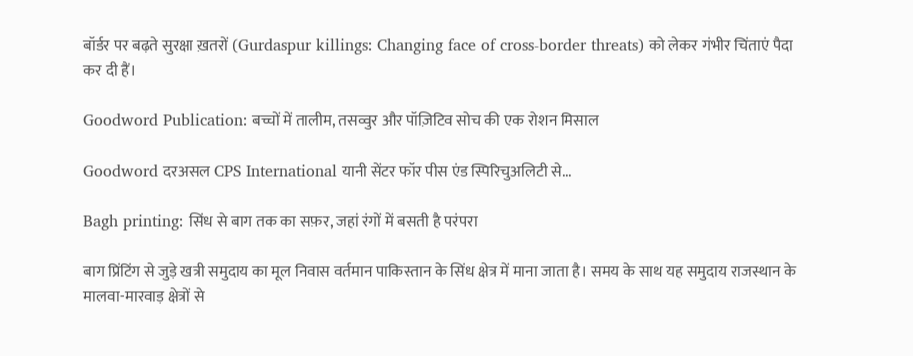बॉर्डर पर बढ़ते सुरक्षा ख़तरों (Gurdaspur killings: Changing face of cross-border threats) को लेकर गंभीर चिंताएं पैदा कर दी हैं।

Goodword Publication: बच्चों में तालीम, तसव्वुर और पॉज़िटिव सोच की एक रोशन मिसाल

Goodword दरअसल CPS International यानी सेंटर फॉर पीस एंड स्पिरिचुअलिटी से...

Bagh printing: सिंध से बाग तक का सफ़र, जहां रंगों में बसती है परंपरा

बाग प्रिंटिंग से जुड़े खत्री समुदाय का मूल निवास वर्तमान पाकिस्तान के सिंध क्षेत्र में माना जाता है। समय के साथ यह समुदाय राजस्थान के मालवा-मारवाड़ क्षेत्रों से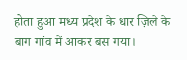होता हुआ मध्य प्रदेश के धार ज़िले के बाग गांव में आकर बस गया।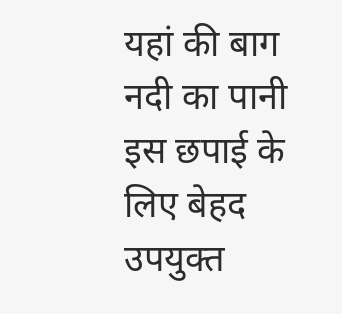यहां की बाग नदी का पानी इस छपाई के लिए बेहद उपयुक्त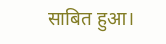साबित हुआ।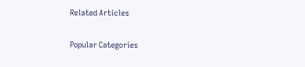Related Articles

Popular Categories